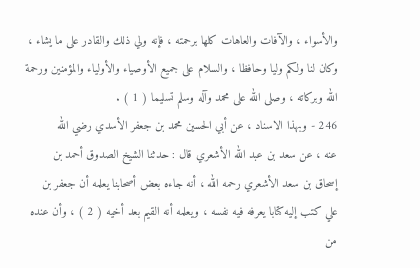والأسواء ، والآفات والعاهات كلها برحمته ، فإنه ولي ذلك والقادر على ما يشاء ،
وكان لنا ولكم وليا وحافظا ، والسلام على جميع الأوصياء والأولياء والمؤمنين ورحمة
الله وبركاته ، وصلى الله على محمد وآله وسلم تسليما ( 1 ) .
246 - وبهذا الاسناد ، عن أبي الحسين محمد بن جعفر الأسدي رضي الله
عنه ، عن سعد بن عبد الله الأشعري قال : حدثنا الشيخ الصدوق أحمد بن
إسحاق بن سعد الأشعري رحمه الله ، أنه جاءه بعض أصحابنا يعلمه أن جعفر بن
علي كتب إليه كتابا يعرفه فيه نفسه ، ويعلمه أنه القيم بعد أخيه ( 2 ) ، وأن عنده
من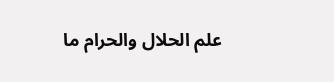علم الحلال والحرام ما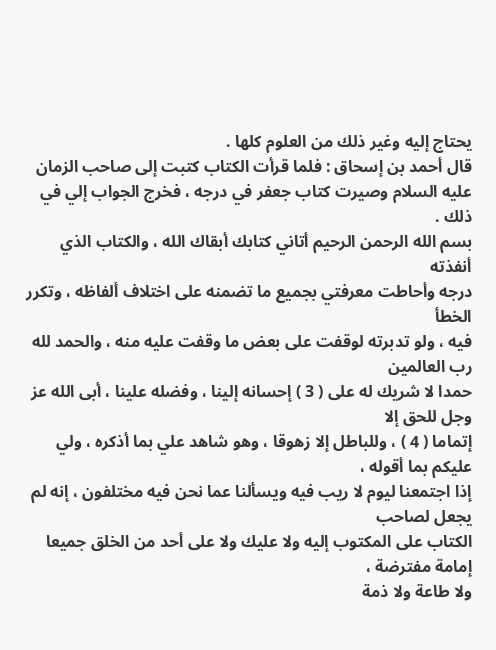يحتاج إليه وغير ذلك من العلوم كلها .
قال أحمد بن إسحاق : فلما قرأت الكتاب كتبت إلى صاحب الزمان
عليه السلام وصيرت كتاب جعفر في درجه ، فخرج الجواب إلي في ذلك .
بسم الله الرحمن الرحيم أتاني كتابك أبقاك الله ، والكتاب الذي أنفذته
درجه وأحاطت معرفتي بجميع ما تضمنه على اختلاف ألفاظه ، وتكرر الخطأ
فيه ، ولو تدبرته لوقفت على بعض ما وقفت عليه منه ، والحمد لله رب العالمين
حمدا لا شريك له على ( 3 ) إحسانه إلينا ، وفضله علينا ، أبى الله عز وجل للحق إلا
إتماما ( 4 ) ، وللباطل إلا زهوقا ، وهو شاهد علي بما أذكره ، ولي عليكم بما أقوله ،
إذا اجتمعنا ليوم لا ريب فيه ويسألنا عما نحن فيه مختلفون ، إنه لم يجعل لصاحب
الكتاب على المكتوب إليه ولا عليك ولا على أحد من الخلق جميعا إمامة مفترضة ،
ولا طاعة ولا ذمة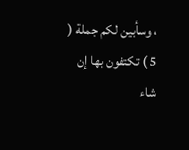، وسأبين لكم جملة ( 5 ) تكتفون بها إن شاء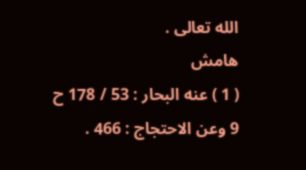الله تعالى .
هامش
( 1 ) عنه البحار : 53 / 178 ح 9 وعن الاحتجاج : 466 .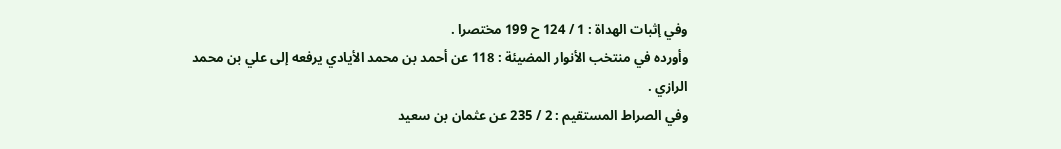وفي إثبات الهداة : 1 / 124 ح 199 مختصرا .
وأورده في منتخب الأنوار المضيئة : 118 عن أحمد بن محمد الأيادي يرفعه إلى علي بن محمد
الرازي .
وفي الصراط المستقيم : 2 / 235 عن عثمان بن سعيد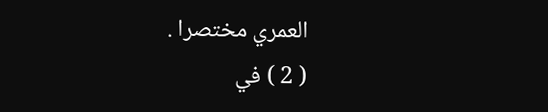العمري مختصرا .
( 2 ) في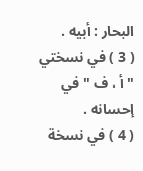البحار : أبيه .
( 3 ) في نسختي " أ ، ف " في إحسانه .
( 4 ) في نسخة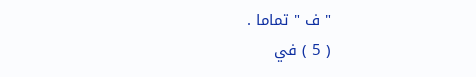" ف " تماما .
( 5 ) في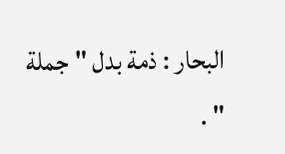البحار : ذمة بدل " جملة " .